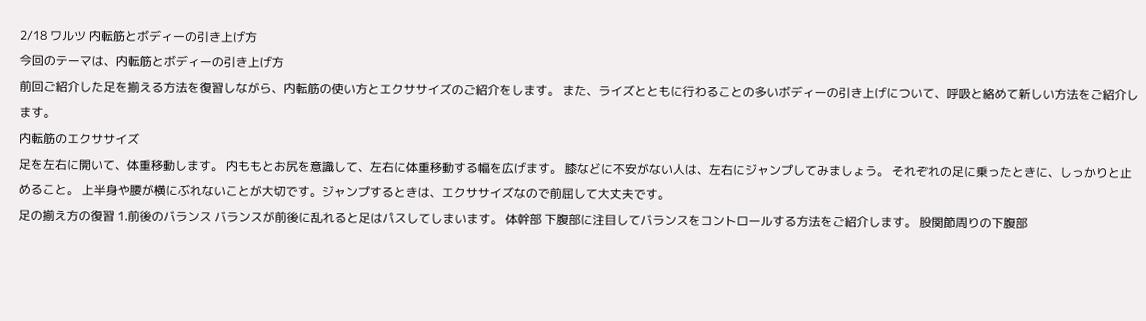2/18 ワルツ 内転筋とボディーの引き上げ方
今回のテーマは、内転筋とボディーの引き上げ方
前回ご紹介した足を揃える方法を復習しながら、内転筋の使い方とエクササイズのご紹介をします。 また、ライズとともに行わることの多いボディーの引き上げについて、呼吸と絡めて新しい方法をご紹介します。
内転筋のエクササイズ
足を左右に開いて、体重移動します。 内ももとお尻を意識して、左右に体重移動する幅を広げます。 膝などに不安がない人は、左右にジャンプしてみましょう。 それぞれの足に乗ったときに、しっかりと止めること。 上半身や腰が横にぶれないことが大切です。ジャンプするときは、エクササイズなので前屈して大丈夫です。
足の揃え方の復習 1.前後のバランス バランスが前後に乱れると足はパスしてしまいます。 体幹部 下腹部に注目してバランスをコントロールする方法をご紹介します。 股関節周りの下腹部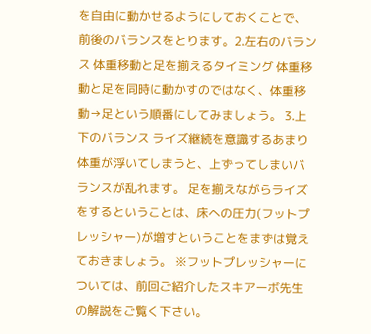を自由に動かせるようにしておくことで、前後のバランスをとります。2.左右のバランス 体重移動と足を揃えるタイミング 体重移動と足を同時に動かすのではなく、体重移動→足という順番にしてみましょう。 3.上下のバランス ライズ継続を意識するあまり体重が浮いてしまうと、上ずってしまいバランスが乱れます。 足を揃えながらライズをするということは、床への圧力(フットプレッシャー)が増すということをまずは覚えておきましょう。 ※フットプレッシャーについては、前回ご紹介したスキアーボ先生の解説をご覧く下さい。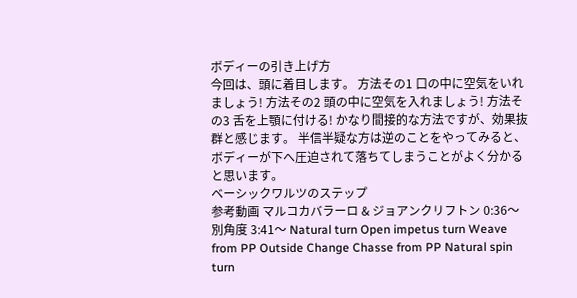ボディーの引き上げ方
今回は、頭に着目します。 方法その1 口の中に空気をいれましょう! 方法その2 頭の中に空気を入れましょう! 方法その3 舌を上顎に付ける! かなり間接的な方法ですが、効果抜群と感じます。 半信半疑な方は逆のことをやってみると、ボディーが下へ圧迫されて落ちてしまうことがよく分かると思います。
ベーシックワルツのステップ
参考動画 マルコカバラーロ & ジョアンクリフトン 0:36〜 別角度 3:41〜 Natural turn Open impetus turn Weave from PP Outside Change Chasse from PP Natural spin turn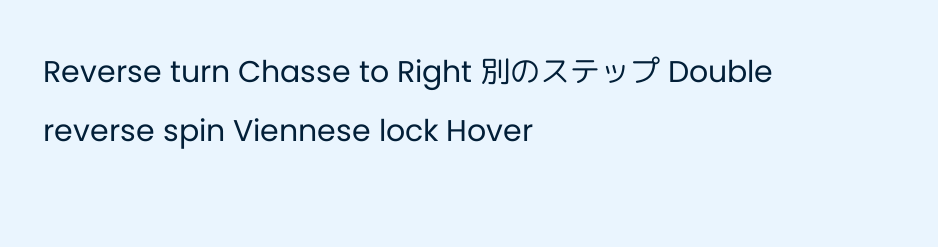Reverse turn Chasse to Right 別のステップ Double reverse spin Viennese lock Hover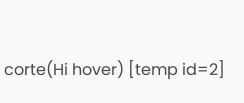corte(Hi hover) [temp id=2]